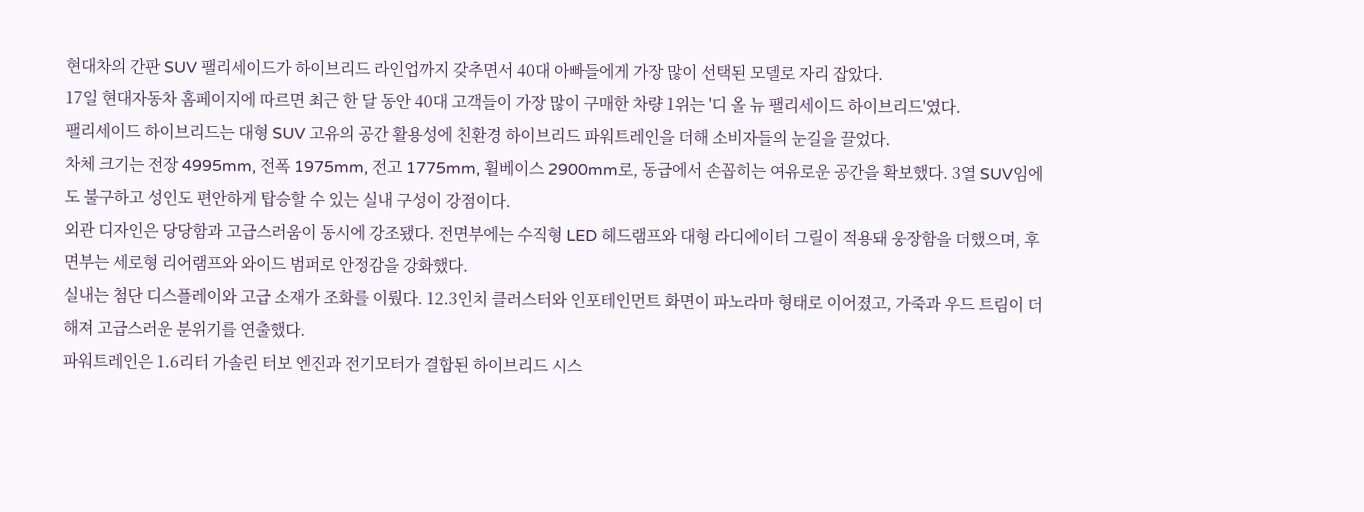현대차의 간판 SUV 팰리세이드가 하이브리드 라인업까지 갖추면서 40대 아빠들에게 가장 많이 선택된 모델로 자리 잡았다.
17일 현대자동차 홈페이지에 따르면 최근 한 달 동안 40대 고객들이 가장 많이 구매한 차량 1위는 '디 올 뉴 팰리세이드 하이브리드'였다.
팰리세이드 하이브리드는 대형 SUV 고유의 공간 활용성에 친환경 하이브리드 파워트레인을 더해 소비자들의 눈길을 끌었다.
차체 크기는 전장 4995mm, 전폭 1975mm, 전고 1775mm, 휠베이스 2900mm로, 동급에서 손꼽히는 여유로운 공간을 확보했다. 3열 SUV임에도 불구하고 성인도 편안하게 탑승할 수 있는 실내 구성이 강점이다.
외관 디자인은 당당함과 고급스러움이 동시에 강조됐다. 전면부에는 수직형 LED 헤드램프와 대형 라디에이터 그릴이 적용돼 웅장함을 더했으며, 후면부는 세로형 리어램프와 와이드 범퍼로 안정감을 강화했다.
실내는 첨단 디스플레이와 고급 소재가 조화를 이뤘다. 12.3인치 클러스터와 인포테인먼트 화면이 파노라마 형태로 이어졌고, 가죽과 우드 트림이 더해져 고급스러운 분위기를 연출했다.
파워트레인은 1.6리터 가솔린 터보 엔진과 전기모터가 결합된 하이브리드 시스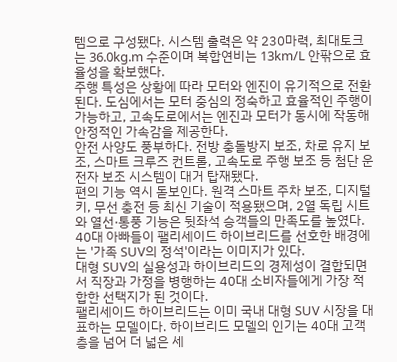템으로 구성됐다. 시스템 출력은 약 230마력, 최대토크는 36.0kg.m 수준이며 복합연비는 13km/L 안팎으로 효율성을 확보했다.
주행 특성은 상황에 따라 모터와 엔진이 유기적으로 전환된다. 도심에서는 모터 중심의 정숙하고 효율적인 주행이 가능하고, 고속도로에서는 엔진과 모터가 동시에 작동해 안정적인 가속감을 제공한다.
안전 사양도 풍부하다. 전방 충돌방지 보조, 차로 유지 보조, 스마트 크루즈 컨트롤, 고속도로 주행 보조 등 첨단 운전자 보조 시스템이 대거 탑재됐다.
편의 기능 역시 돋보인다. 원격 스마트 주차 보조, 디지털 키, 무선 충전 등 최신 기술이 적용됐으며, 2열 독립 시트와 열선·통풍 기능은 뒷좌석 승객들의 만족도를 높였다.
40대 아빠들이 팰리세이드 하이브리드를 선호한 배경에는 '가족 SUV의 정석'이라는 이미지가 있다.
대형 SUV의 실용성과 하이브리드의 경제성이 결합되면서 직장과 가정을 병행하는 40대 소비자들에게 가장 적합한 선택지가 된 것이다.
팰리세이드 하이브리드는 이미 국내 대형 SUV 시장을 대표하는 모델이다. 하이브리드 모델의 인기는 40대 고객층을 넘어 더 넓은 세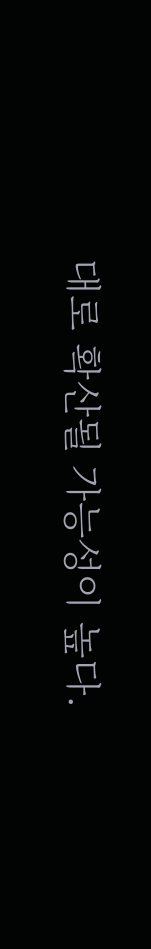대로 확산될 가능성이 높다.